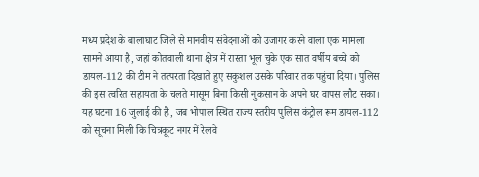मध्य प्रदेश के बालाघाट जिले से मानवीय संवेदनाओं को उजागर करने वाला एक मामला सामने आया है, जहां कोतवाली थाना क्षेत्र में रास्ता भूल चुके एक सात वर्षीय बच्चे को डायल-112 की टीम ने तत्परता दिखाते हुए सकुशल उसके परिवार तक पहुंचा दिया। पुलिस की इस त्वरित सहायता के चलते मासूम बिना किसी नुकसान के अपने घर वापस लौट सका। यह घटना 16 जुलाई की है, जब भोपाल स्थित राज्य स्तरीय पुलिस कंट्रोल रूम डायल-112 को सूचना मिली कि चित्रकूट नगर में रेलवे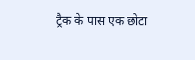ट्रैक के पास एक छोटा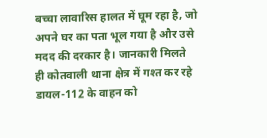बच्चा लावारिस हालत में घूम रहा है, जो अपने घर का पता भूल गया है और उसे मदद की दरकार है। जानकारी मिलते ही कोतवाली थाना क्षेत्र में गश्त कर रहे डायल-112 के वाहन को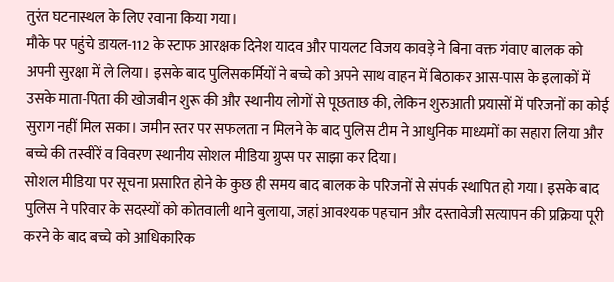तुरंत घटनास्थल के लिए रवाना किया गया।
मौके पर पहुंचे डायल-112 के स्टाफ आरक्षक दिनेश यादव और पायलट विजय कावड़े ने बिना वक्त गंवाए बालक को अपनी सुरक्षा में ले लिया। इसके बाद पुलिसकर्मियों ने बच्चे को अपने साथ वाहन में बिठाकर आस-पास के इलाकों में उसके माता-पिता की खोजबीन शुरू की और स्थानीय लोगों से पूछताछ की, लेकिन शुरुआती प्रयासों में परिजनों का कोई सुराग नहीं मिल सका। जमीन स्तर पर सफलता न मिलने के बाद पुलिस टीम ने आधुनिक माध्यमों का सहारा लिया और बच्चे की तस्वीरें व विवरण स्थानीय सोशल मीडिया ग्रुप्स पर साझा कर दिया।
सोशल मीडिया पर सूचना प्रसारित होने के कुछ ही समय बाद बालक के परिजनों से संपर्क स्थापित हो गया। इसके बाद पुलिस ने परिवार के सदस्यों को कोतवाली थाने बुलाया, जहां आवश्यक पहचान और दस्तावेजी सत्यापन की प्रक्रिया पूरी करने के बाद बच्चे को आधिकारिक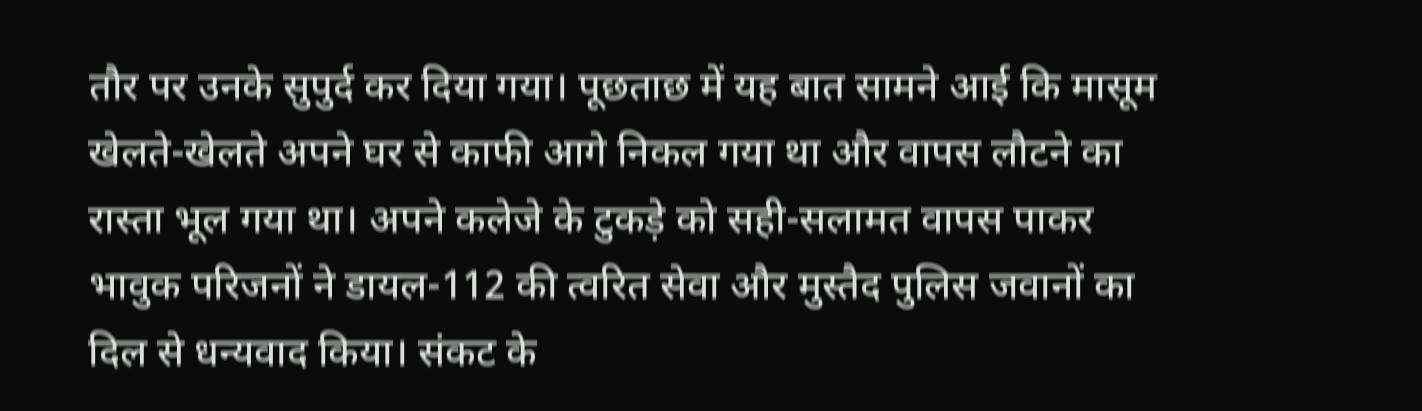तौर पर उनके सुपुर्द कर दिया गया। पूछताछ में यह बात सामने आई कि मासूम खेलते-खेलते अपने घर से काफी आगे निकल गया था और वापस लौटने का रास्ता भूल गया था। अपने कलेजे के टुकड़े को सही-सलामत वापस पाकर भावुक परिजनों ने डायल-112 की त्वरित सेवा और मुस्तैद पुलिस जवानों का दिल से धन्यवाद किया। संकट के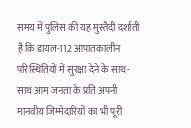समय में पुलिस की यह मुस्तैदी दर्शाती है कि डायल-112 आपातकालीन परिस्थितियों में सुरक्षा देने के साथ-साथ आम जनता के प्रति अपनी मानवीय जिम्मेदारियों का भी पूरी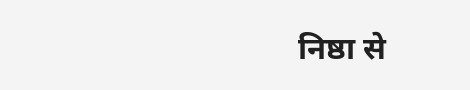निष्ठा से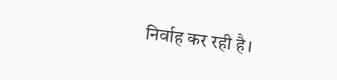निर्वाह कर रही है।